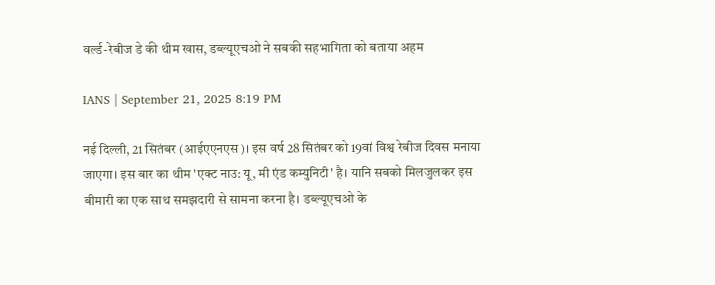वर्ल्ड-रेबीज डे की थीम खास, डब्ल्यूएचओ ने सबकी सहभागिता को बताया अहम

IANS | September 21, 2025 8:19 PM

नई दिल्ली, 21 सितंबर (आईएएनएस)। इस वर्ष 28 सितंबर को 19वां विश्व रेबीज दिवस मनाया जाएगा। इस बार का थीम 'एक्ट नाउ: यू, मी एंड कम्युनिटी' है। यानि सबको मिलजुलकर इस बीमारी का एक साथ समझदारी से सामना करना है। डब्ल्यूएचओ के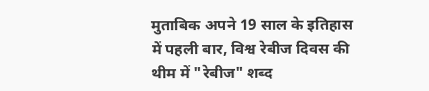मुताबिक अपने 19 साल के इतिहास में पहली बार, विश्व रेबीज दिवस की थीम में "रेबीज" शब्द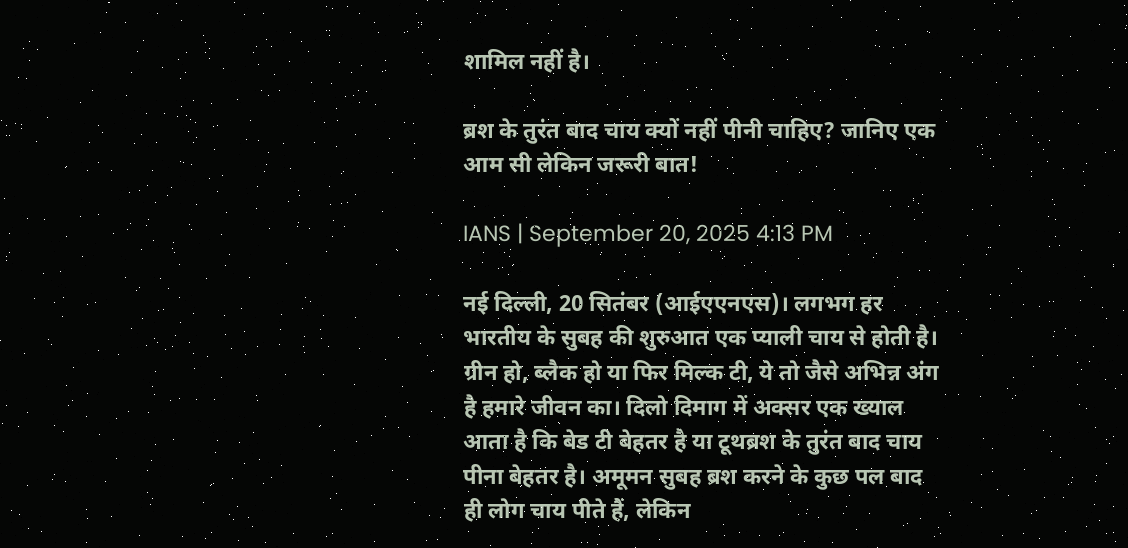शामिल नहीं है।

ब्रश के तुरंत बाद चाय क्यों नहीं पीनी चाहिए? जानिए एक आम सी लेकिन जरूरी बात!

IANS | September 20, 2025 4:13 PM

नई दिल्ली, 20 सितंबर (आईएएनएस)। लगभग हर भारतीय के सुबह की शुरुआत एक प्याली चाय से होती है। ग्रीन हो, ब्लैक हो या फिर मिल्क टी, ये तो जैसे अभिन्न अंग है हमारे जीवन का। दिलो दिमाग में अक्सर एक ख्याल आता है कि बेड टी बेहतर है या टूथब्रश के तुरंत बाद चाय पीना बेहतर है। अमूमन सुबह ब्रश करने के कुछ पल बाद ही लोग चाय पीते हैं, लेकिन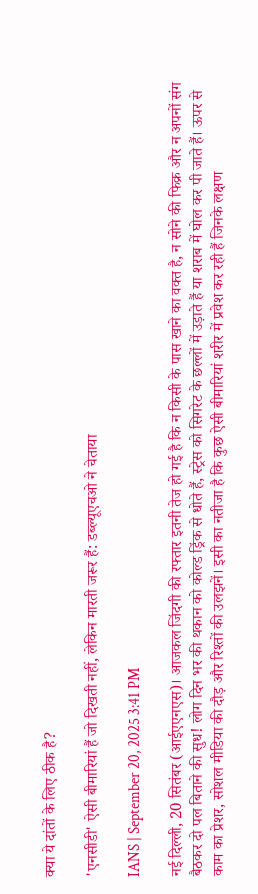क्या ये दांतों के लिए ठीक है?

'एनसीडी' ऐसी बीमारियां हैं जो दिखती नहीं, लेकिन मारती जरूर हैं: डब्ल्यूएचओ ने चेताया

IANS | September 20, 2025 3:41 PM

नई दिल्ली, 20 सितंबर (आईएएनएस)। आजकल जिंदगी की रफ्तार इतनी तेज हो गई है कि न किसी के पास खाने का वक्त है, न सोने की फिक्र और न अपनों संग बैठकर दो पल बिताने की सुध! लोग दिन भर की थकान को कोल्ड ड्रिंक से धोते हैं, स्ट्रेस को सिगरेट के छल्लों में उड़ाते हैं या शराब में घोल कर पी जाते हैं। ऊपर से काम का प्रेशर, सोशल मीडिया की दौड़ और रिश्तों की उलझनें। इसी का नतीजा है कि कुछ ऐसी बीमारियां शरीर में प्रवेश कर रही हैं जिनके लक्षण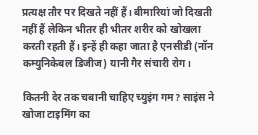प्रत्यक्ष तौर पर दिखते नहीं हैं। बीमारियां जो दिखती नहीं हैं लेकिन भीतर ही भीतर शरीर को खोखला करती रहती हैं। इन्हें ही कहा जाता है एनसीडी (नॉन कम्युनिकेबल डिजीज) यानी गैर संचारी रोग।

कितनी देर तक चबानी चाहिए च्युइंग गम? साइंस ने खोजा टाइमिंग का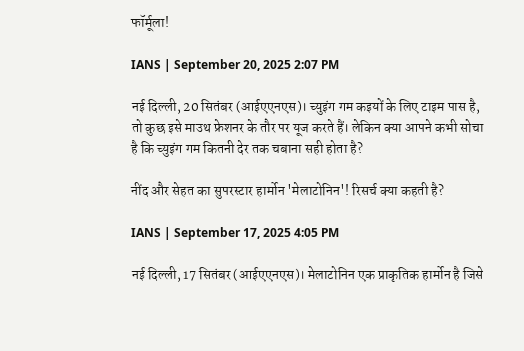फॉर्मूला!

IANS | September 20, 2025 2:07 PM

नई दिल्ली, 20 सितंबर (आईएएनएस)। च्युइंग गम कइयों के लिए टाइम पास है, तो कुछ इसे माउथ फ्रेशनर के तौर पर यूज करते हैं। लेकिन क्या आपने कभी सोचा है कि च्युइंग गम कितनी देर तक चबाना सही होता है?

नींद और सेहत का सुपरस्टार हार्मोन 'मेलाटोनिन'! रिसर्च क्या कहती है?

IANS | September 17, 2025 4:05 PM

नई दिल्ली, 17 सितंबर (आईएएनएस)। मेलाटोनिन एक प्राकृतिक हार्मोन है जिसे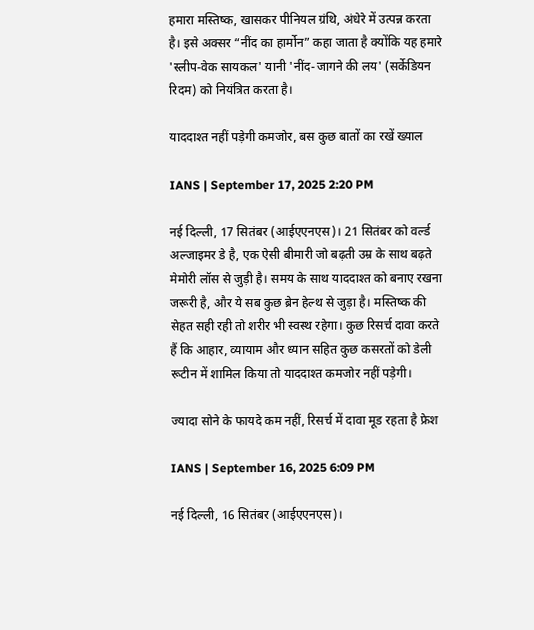हमारा मस्तिष्क, खासकर पीनियल ग्रंथि, अंधेरे में उत्पन्न करता है। इसे अक्सर “नींद का हार्मोन” कहा जाता है क्योंकि यह हमारे 'स्लीप-वेक सायकल' यानी 'नींद-जागने की लय' (सर्केडियन रिदम) को नियंत्रित करता है।

याददाश्त नहीं पड़ेगी कमजोर, बस कुछ बातों का रखें ख्याल

IANS | September 17, 2025 2:20 PM

नई दिल्ली, 17 सितंबर (आईएएनएस)। 21 सितंबर को वर्ल्ड अल्जाइमर डे है, एक ऐसी बीमारी जो बढ़ती उम्र के साथ बढ़ते मेमोरी लॉस से जुड़ी है। समय के साथ याददाश्त को बनाए रखना जरूरी है, और ये सब कुछ ब्रेन हेल्थ से जुड़ा है। मस्तिष्क की सेहत सही रही तो शरीर भी स्वस्थ रहेगा। कुछ रिसर्च दावा करते हैं कि आहार, व्यायाम और ध्यान सहित कुछ कसरतों को डेली रूटीन में शामिल किया तो याददाश्त कमजोर नहीं पड़ेगी।

ज्यादा सोने के फायदे कम नहीं, रिसर्च में दावा मूड रहता है फ्रेश

IANS | September 16, 2025 6:09 PM

नई दिल्ली, 16 सितंबर (आईएएनएस)।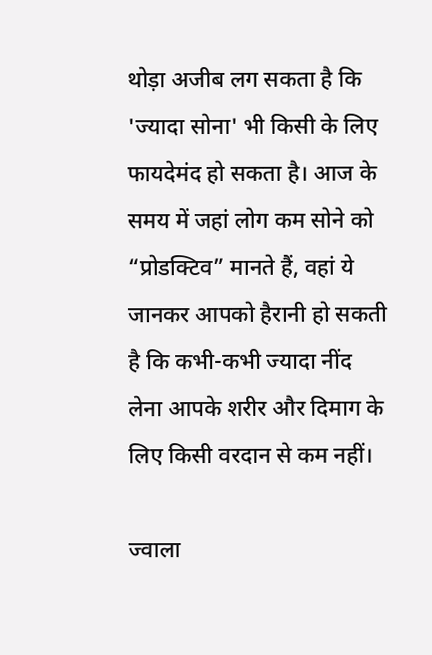थोड़ा अजीब लग सकता है कि 'ज्यादा सोना' भी किसी के लिए फायदेमंद हो सकता है। आज के समय में जहां लोग कम सोने को “प्रोडक्टिव” मानते हैं, वहां ये जानकर आपको हैरानी हो सकती है कि कभी-कभी ज्यादा नींद लेना आपके शरीर और दिमाग के लिए किसी वरदान से कम नहीं।

ज्वाला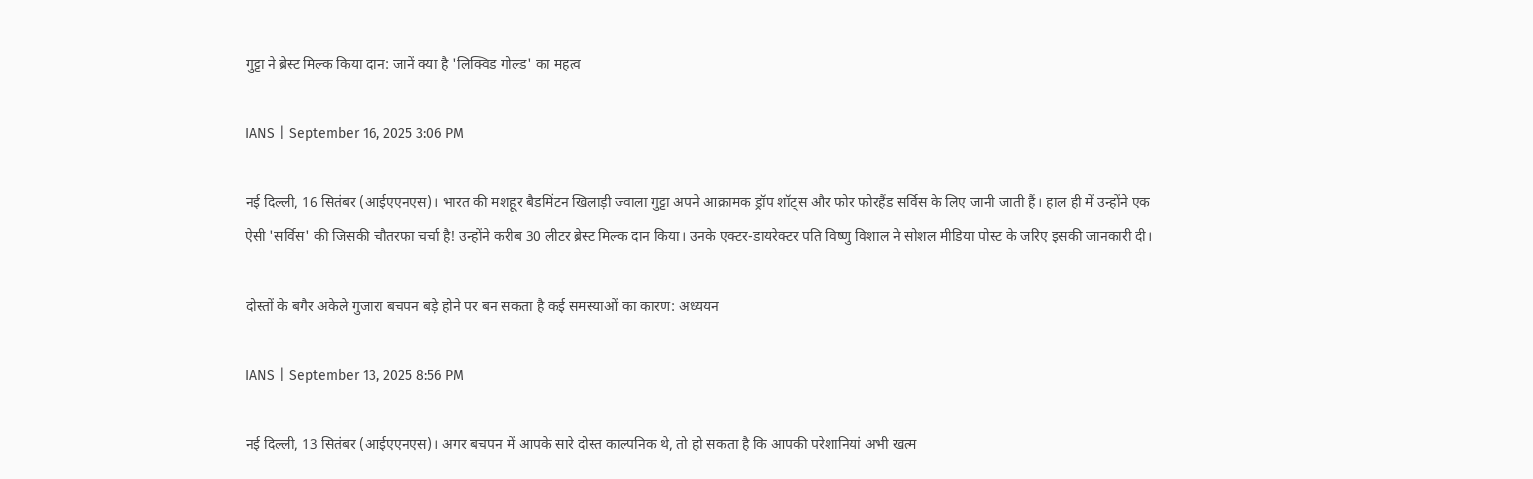गुट्टा ने ब्रेस्ट मिल्क किया दान: जानें क्या है 'लिक्विड गोल्ड' का महत्व

IANS | September 16, 2025 3:06 PM

नई दिल्ली, 16 सितंबर (आईएएनएस)। भारत की मशहूर बैडमिंटन खिलाड़ी ज्वाला गुट्टा अपने आक्रामक ड्रॉप शॉट्स और फोर फोरहैंड सर्विस के लिए जानी जाती हैं। हाल ही में उन्होंने एक ऐसी 'सर्विस' की जिसकी चौतरफा चर्चा है! उन्होंने करीब 30 लीटर ब्रेस्ट मिल्क दान किया। उनके एक्टर-डायरेक्टर पति विष्णु विशाल ने सोशल मीडिया पोस्ट के जरिए इसकी जानकारी दी।

दोस्तों के बगैर अकेले गुजारा बचपन बड़े होने पर बन सकता है कई समस्याओं का कारण: अध्ययन

IANS | September 13, 2025 8:56 PM

नई दिल्ली, 13 सितंबर (आईएएनएस)। अगर बचपन में आपके सारे दोस्त काल्पनिक थे, तो हो सकता है कि आपकी परेशानियां अभी खत्म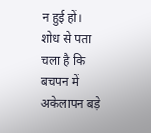न हुई हों। शोध से पता चला है कि बचपन में अकेलापन बड़े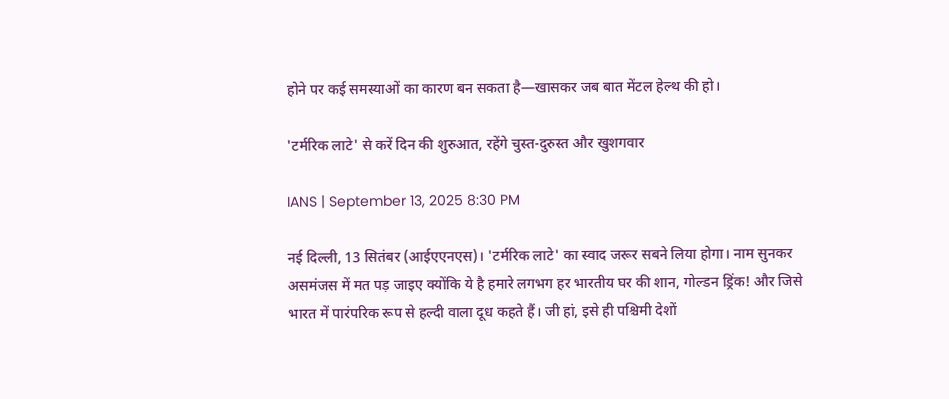होने पर कई समस्याओं का कारण बन सकता है—खासकर जब बात मेंटल हेल्थ की हो।

'टर्मरिक लाटे' से करें दिन की शुरुआत, रहेंगे चुस्त-दुरुस्त और खुशगवार

IANS | September 13, 2025 8:30 PM

नई दिल्ली, 13 सितंबर (आईएएनएस)। 'टर्मरिक लाटे' का स्वाद जरूर सबने लिया होगा। नाम सुनकर असमंजस में मत पड़ जाइए क्योंकि ये है हमारे लगभग हर भारतीय घर की शान, गोल्डन ड्रिंक! और जिसे भारत में पारंपरिक रूप से हल्दी वाला दूध कहते हैं। जी हां, इसे ही पश्चिमी देशों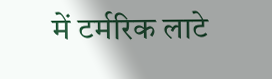में टर्मरिक लाटे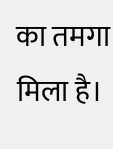का तमगा मिला है।